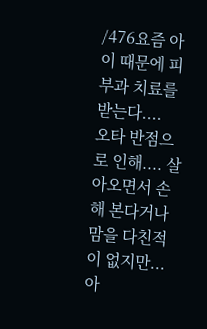/476요즘 아이 때문에 피부과 치료를 받는다....
오타 반점으로 인해.... 살아오면서 손해 본다거나 맘을 다친적이 없지만...
아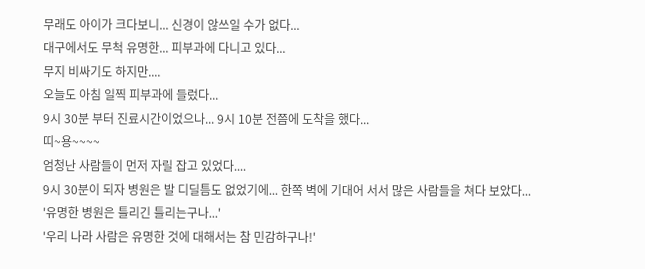무래도 아이가 크다보니... 신경이 않쓰일 수가 없다...
대구에서도 무척 유명한... 피부과에 다니고 있다...
무지 비싸기도 하지만....
오늘도 아침 일찍 피부과에 들렀다...
9시 30분 부터 진료시간이었으나... 9시 10분 전쯤에 도착을 했다...
띠~용~~~~
엄청난 사람들이 먼저 자릴 잡고 있었다....
9시 30분이 되자 병원은 발 디딜틈도 없었기에... 한쪽 벽에 기대어 서서 많은 사람들을 쳐다 보았다...
'유명한 병원은 틀리긴 틀리는구나...'
'우리 나라 사람은 유명한 것에 대해서는 참 민감하구나!'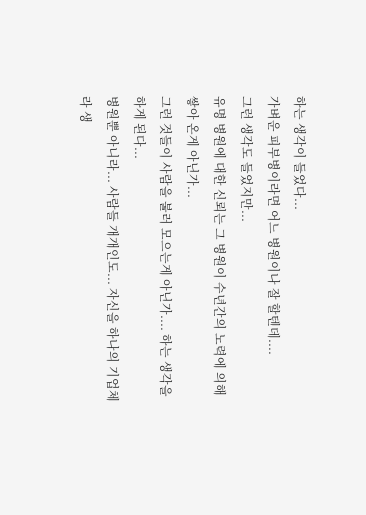하는 생각이 들었다...
가벼운 피부병이라면 어느 병원이나 잘 할텐데....
그런 생각도 들었지만...
유명 병원에 대한 신뢰는 그 병원이 수년간의 노력에 의해 쌓아 온게 아닌가...
그런 것들이 사람을 불러 모으는게 아닌가.... 하는 생각을 하게 된다...
병원뿐 아니라... 사람들 개개인도... 자신을 하나의 기업체라 생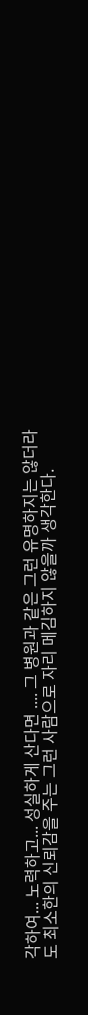각하여... 노력하고... 성실하게 산다면 .... 그 병원과 같은 그런 유명하지는 않더라도 최소한의 신뢰감을 주는 그런 사람으로 자리 메김하지 않을까 생각한다.